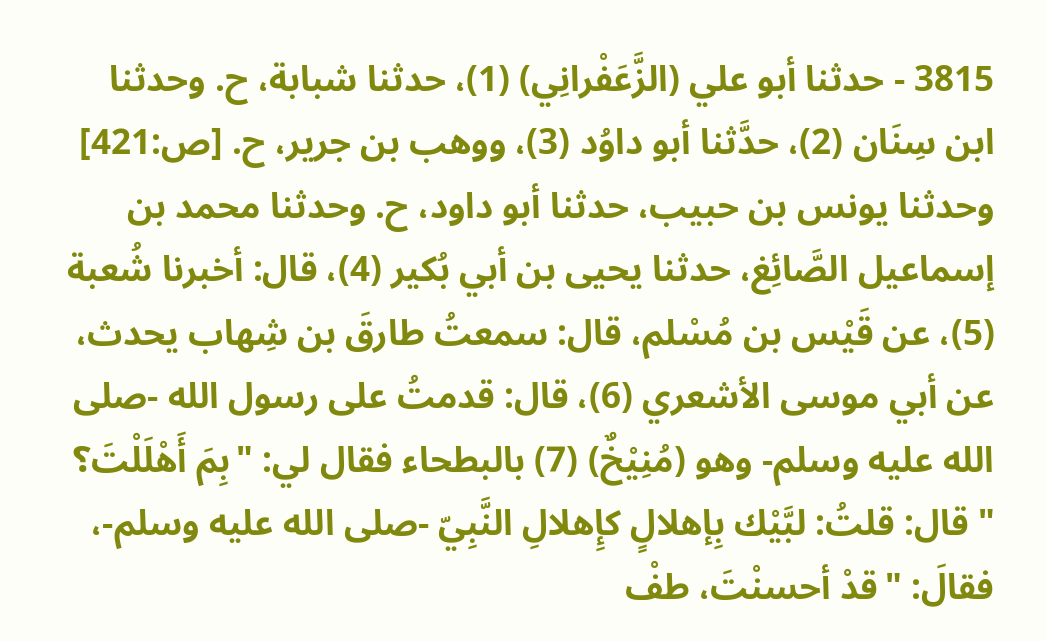3815 - حدثنا أبو علي (الزَّعَفْرانِي) (1)، حدثنا شبابة، ح. وحدثنا ابن سِنَان (2)، حدَّثنا أبو داوُد (3)، ووهب بن جرير، ح. [ص:421] وحدثنا يونس بن حبيب، حدثنا أبو داود، ح. وحدثنا محمد بن إسماعيل الصَّائِغ، حدثنا يحيى بن أبي بُكير (4)، قال: أخبرنا شُعبة (5)، عن قَيْس بن مُسْلم، قال: سمعتُ طارقَ بن شِهاب يحدث، عن أبي موسى الأشعري (6)، قال: قدمتُ على رسول الله -صلى الله عليه وسلم- وهو (مُنِيْخٌ) (7) بالبطحاء فقال لي: "بِمَ أَهْلَلْتَ؟ " قال: قلتُ: لبَّيْك بِإهلالٍ كإِهلالِ النَّبِيّ -صلى الله عليه وسلم-، فقالَ: "قدْ أحسنْتَ، طفْ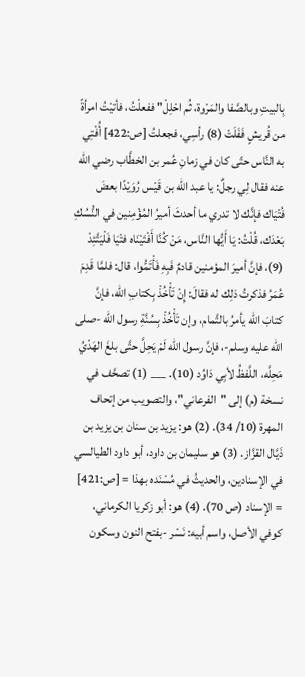بِالبيتِ وبالصَّفا والمَرْوة، ثُم احْلِلْ" ففعلْتُ، فأتيْتُ امرأةً من قُريشٍ فَفَلَتْ (8) رأسِي، فجعلتُ [ص:422] أُفْتِي به النَّاس حتّى كان في زمانِ عُمر بن الخطَّاب رضي الله عنه فقال لِي رجلٌ: يا عبد الله بن قَيْس رُوَيْدًا بعضَ فُتْيَاك فإنَّك لا تدري ما أحدثَ أميرُ المُؤْمِنين في النُّسُكِ بَعْدَك، قُلْتُ: يَا أَيُّها النَّاس، مَنْ كُنَّا أَفْتَيْنَاه فتْيَا فَلْيَتَّئِدْ (9)، فإنَّ أميرَ المؤمنين قادمٌ فَبِهِ فَأْتَمُّوا، قال: فلمَّا قَدِمَ عُمَرُ فذكرتُ ذلِك له فقالَ: إِنْ تَأْخُذْ بِكتابِ الله، فإنَّ كتابَ الله يأمرُ بالتَّمام، وإن تَأْخُذْ بِسُنَّةِ رسول الله -صلى الله عليه وسلم-، فإنَّ رسول الله لَمْ يَحِلَّ حتَّى بلغَ الهَدْيُ مَحِلَّه، اللَّفظُ لأبِي دَاوُد (10). ___ (1) تصحَّف في نسخة (م) إلى "الفرعاني"، والتصويب من إتحاف المهرة (10/ 34). (2) هو: يزيد بن سنان بن يزيد بن ذَيَّال القزَّاز. (3) هو سليمان بن داود، أبو داود الطيالسي في الإسنادين، والحديثُ في مُسْنَده بهذا = [ص:421] = الإسناد (ص 70). (4) هو: أبو زكريا الكرماني، كوفي الأصل، واسم أبيه: نَسْر -بفتح النون وسكون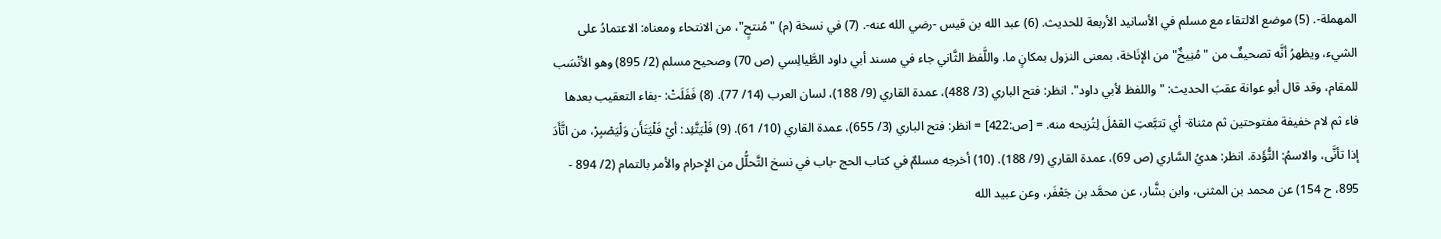المهملة-. (5) موضع الالتقاء مع مسلم في الأسانيد الأربعة للحديث. (6) عبد الله بن قيس -رضي الله عنه-. (7) في نسخة (م) "مُنتحٍ"، من الانتحاء ومعناه: الاعتمادُ على الشيء، ويظهرُ أنَّه تصحيفٌ من "مُنِيخٌ" من الإنَاخة، بمعنى النزول بمكانٍ ما. واللَّفظ الثَّاني جاء في مسند أبي داود الطَّيالِسي (ص 70) وصحيح مسلم (2/ 895) وهو الأنْسَب للمقام، وقد قال أبو عوانة عقبَ الحديث: "واللفظ لأبي داود". انظر: فتح الباري (3/ 488)، عمدة القاري (9/ 188)، لسان العرب (14/ 77). (8) فَفَلَتْ: -بفاء التعقيب بعدها فاء ثم لام خفيفة مفتوحتين ثم مثناة- أي تتبَّعتِ القمْلَ لِتُزيحه منه. = [ص:422] = انظر: فتح الباري (3/ 655)، عمدة القاري (10/ 61). (9) فَلْيَتَّئِد: أيْ فَلْيَتَأَن وَلْيَصْبِرْ، من اتَّأَدَ إذا تأنَّى، والاسمُ: التُّؤَدة. انظر: هديُ السَّاري (ص 69)، عمدة القاري (9/ 188). (10) أخرجه مسلمٌ في كتاب الحج -باب في نسخ التَّحلُّل من الإِحرام والأمر بالتمام (2/ 894 - 895، ح 154) عن محمد بن المثنى، وابن بشَّار، عن محمَّد بن جَعْفَر، وعن عبيد الله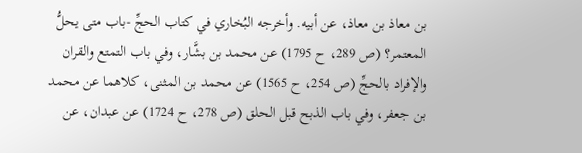بن معاذ بن معاذ، عن أبيه. وأخرجه البُخاري في كتاب الحجِّ -باب متى يحلُّ المعتمر؟ (ص 289، ح 1795) عن محمد بن بشَّار، وفي باب التمتع والقران والإفراد بالحجِّ (ص 254، ح 1565) عن محمد بن المثنى، كلاهما عن محمد بن جعفر، وفي باب الذبح قبل الحلق (ص 278، ح 1724) عن عبدان، عن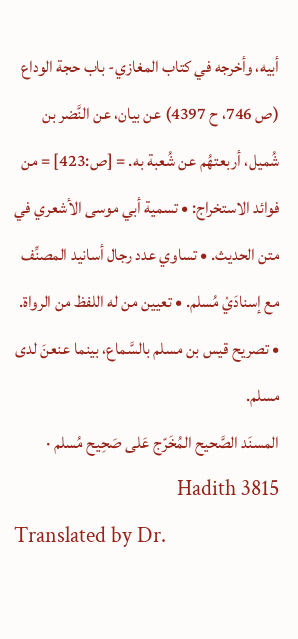أبيه، وأخرجه في كتاب المغازي- باب حجة الوداع (ص 746، ح 4397) عن بيان، عن النَّضر بن شُميل، أربعتهُم عن شُعبة به. = [ص:423] = من فوائد الاستخراج: • تسمية أبي موسى الأشعري في متن الحديث. • تساوي عدد رجال أسانيد المصنِّف مع إسنادَيْ مُسلم. • تعيين من له اللفظ من الرواة. • تصريح قيس بن مسلم بالسَّماع، بينما عنعنَ لدى مسلم.
المسنَد الصَّحيح المُخَرّج عَلى صَحِيح مُسلم · Hadith 3815
Translated by Dr.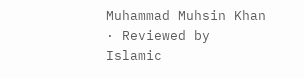Muhammad Muhsin Khan · Reviewed by Islamic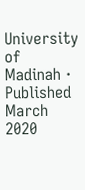University of Madinah · Published March 2020